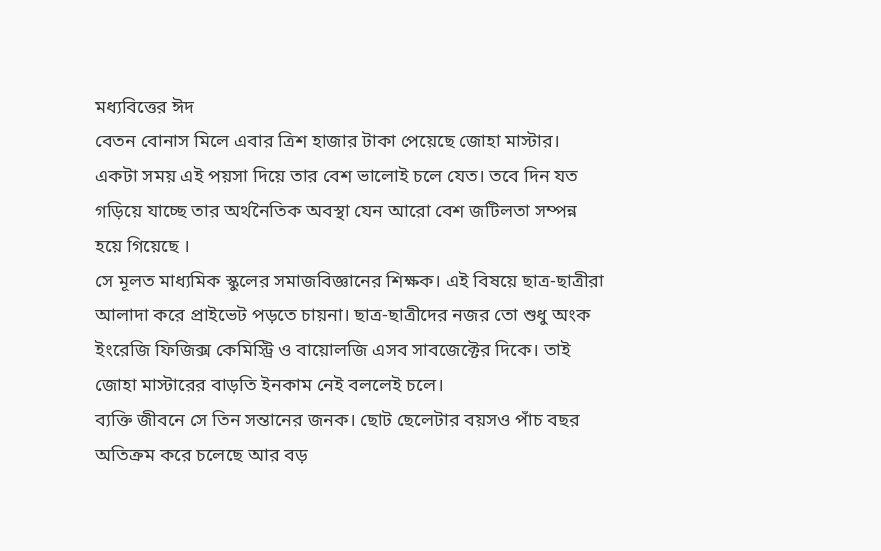মধ্যবিত্তের ঈদ
বেতন বোনাস মিলে এবার ত্রিশ হাজার টাকা পেয়েছে জোহা মাস্টার। একটা সময় এই পয়সা দিয়ে তার বেশ ভালোই চলে যেত। তবে দিন যত গড়িয়ে যাচ্ছে তার অর্থনৈতিক অবস্থা যেন আরো বেশ জটিলতা সম্পন্ন হয়ে গিয়েছে ।
সে মূলত মাধ্যমিক স্কুলের সমাজবিজ্ঞানের শিক্ষক। এই বিষয়ে ছাত্র-ছাত্রীরা আলাদা করে প্রাইভেট পড়তে চায়না। ছাত্র-ছাত্রীদের নজর তো শুধু অংক ইংরেজি ফিজিক্স কেমিস্ট্রি ও বায়োলজি এসব সাবজেক্টের দিকে। তাই জোহা মাস্টারের বাড়তি ইনকাম নেই বললেই চলে।
ব্যক্তি জীবনে সে তিন সন্তানের জনক। ছোট ছেলেটার বয়সও পাঁচ বছর অতিক্রম করে চলেছে আর বড়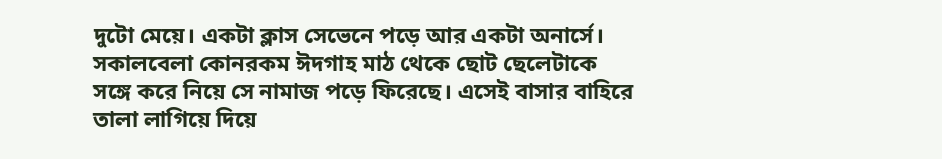দুটো মেয়ে। একটা ক্লাস সেভেনে পড়ে আর একটা অনার্সে। সকালবেলা কোনরকম ঈদগাহ মাঠ থেকে ছোট ছেলেটাকে সঙ্গে করে নিয়ে সে নামাজ পড়ে ফিরেছে। এসেই বাসার বাহিরে তালা লাগিয়ে দিয়ে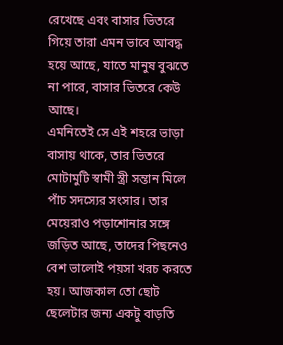রেখেছে এবং বাসার ভিতরে গিয়ে তারা এমন ভাবে আবদ্ধ হয়ে আছে, যাতে মানুষ বুঝতে না পারে, বাসার ভিতরে কেউ আছে।
এমনিতেই সে এই শহরে ভাড়া বাসায় থাকে, তার ভিতরে মোটামুটি স্বামী স্ত্রী সন্তান মিলে পাঁচ সদস্যের সংসার। তার মেয়েরাও পড়াশোনার সঙ্গে জড়িত আছে, তাদের পিছনেও বেশ ভালোই পয়সা খরচ করতে হয়। আজকাল তো ছোট ছেলেটার জন্য একটু বাড়তি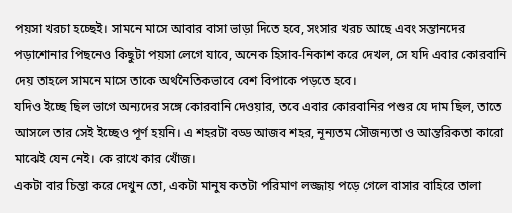পয়সা খরচা হচ্ছেই। সামনে মাসে আবার বাসা ভাড়া দিতে হবে, সংসার খরচ আছে এবং সন্তানদের পড়াশোনার পিছনেও কিছুটা পয়সা লেগে যাবে, অনেক হিসাব-নিকাশ করে দেখল, সে যদি এবার কোরবানি দেয় তাহলে সামনে মাসে তাকে অর্থনৈতিকভাবে বেশ বিপাকে পড়তে হবে।
যদিও ইচ্ছে ছিল ভাগে অন্যদের সঙ্গে কোরবানি দেওয়ার, তবে এবার কোরবানির পশুর যে দাম ছিল, তাতে আসলে তার সেই ইচ্ছেও পূর্ণ হয়নি। এ শহরটা বড্ড আজব শহর, নূন্যতম সৌজন্যতা ও আন্তরিকতা কারো মাঝেই যেন নেই। কে রাখে কার খোঁজ।
একটা বার চিন্তা করে দেখুন তো, একটা মানুষ কতটা পরিমাণ লজ্জায় পড়ে গেলে বাসার বাহিরে তালা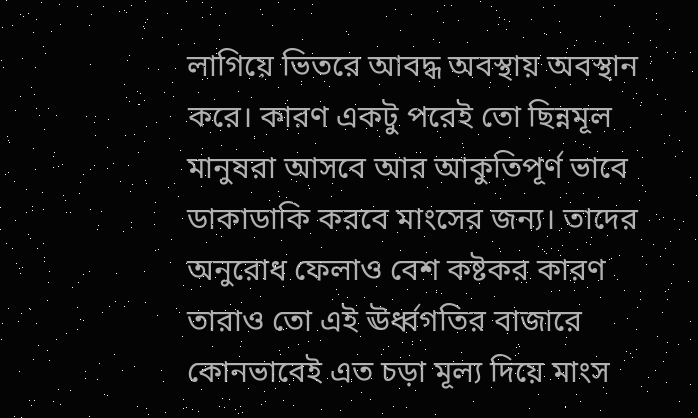লাগিয়ে ভিতরে আবদ্ধ অবস্থায় অবস্থান করে। কারণ একটু পরেই তো ছিন্নমূল মানুষরা আসবে আর আকুতিপূর্ণ ভাবে ডাকাডাকি করবে মাংসের জন্য। তাদের অনুরোধ ফেলাও বেশ কষ্টকর কারণ তারাও তো এই ঊর্ধ্বগতির বাজারে কোনভাবেই এত চড়া মূল্য দিয়ে মাংস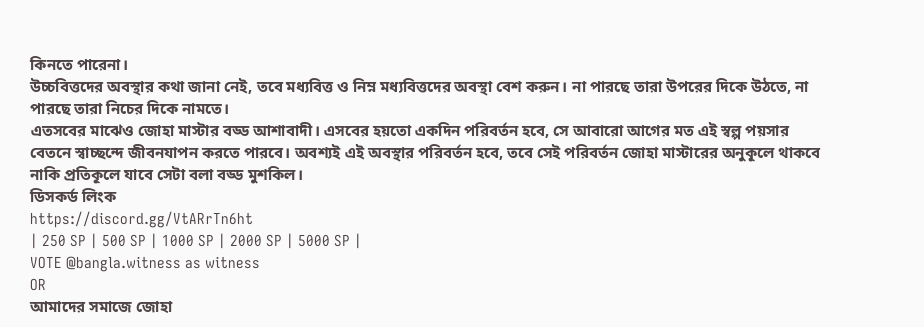কিনতে পারেনা।
উচ্চবিত্তদের অবস্থার কথা জানা নেই, তবে মধ্যবিত্ত ও নিম্ন মধ্যবিত্তদের অবস্থা বেশ করুন। না পারছে তারা উপরের দিকে উঠতে, না পারছে তারা নিচের দিকে নামতে।
এতসবের মাঝেও জোহা মাস্টার বড্ড আশাবাদী। এসবের হয়তো একদিন পরিবর্তন হবে, সে আবারো আগের মত এই স্বল্প পয়সার বেতনে স্বাচ্ছন্দে জীবনযাপন করতে পারবে। অবশ্যই এই অবস্থার পরিবর্তন হবে, তবে সেই পরিবর্তন জোহা মাস্টারের অনুকূলে থাকবে নাকি প্রতিকূলে যাবে সেটা বলা বড্ড মুশকিল।
ডিসকর্ড লিংক
https://discord.gg/VtARrTn6ht
| 250 SP | 500 SP | 1000 SP | 2000 SP | 5000 SP |
VOTE @bangla.witness as witness
OR
আমাদের সমাজে জোহা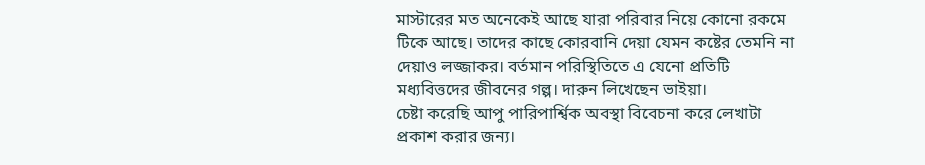মাস্টারের মত অনেকেই আছে যারা পরিবার নিয়ে কোনো রকমে টিকে আছে। তাদের কাছে কোরবানি দেয়া যেমন কষ্টের তেমনি না দেয়াও লজ্জাকর। বর্তমান পরিস্থিতিতে এ যেনো প্রতিটি মধ্যবিত্তদের জীবনের গল্প। দারুন লিখেছেন ভাইয়া।
চেষ্টা করেছি আপু পারিপার্শ্বিক অবস্থা বিবেচনা করে লেখাটা প্রকাশ করার জন্য।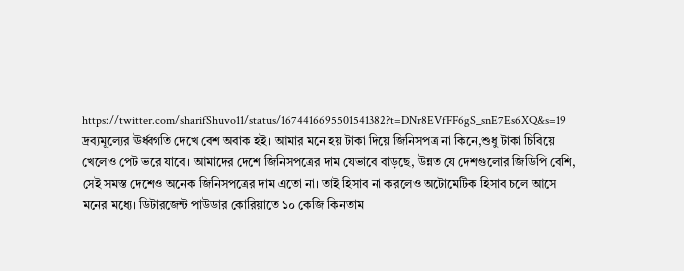https://twitter.com/sharifShuvo11/status/1674416695501541382?t=DNr8EVfFF6gS_snE7Es6XQ&s=19
দ্রব্যমূল্যের ঊর্ধ্বগতি দেখে বেশ অবাক হই। আমার মনে হয় টাকা দিয়ে জিনিসপত্র না কিনে,শুধু টাকা চিবিয়ে খেলেও পেট ভরে যাবে। আমাদের দেশে জিনিসপত্রের দাম যেভাবে বাড়ছে, উন্নত যে দেশগুলোর জিডিপি বেশি, সেই সমস্ত দেশেও অনেক জিনিসপত্রের দাম এতো না। তাই হিসাব না করলেও অটোমেটিক হিসাব চলে আসে মনের মধ্যে। ডিটারজেন্ট পাউডার কোরিয়াতে ১০ কেজি কিনতাম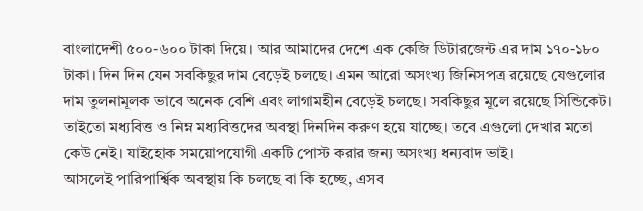বাংলাদেশী ৫০০-৬০০ টাকা দিয়ে। আর আমাদের দেশে এক কেজি ডিটারজেন্ট এর দাম ১৭০-১৮০ টাকা। দিন দিন যেন সবকিছুর দাম বেড়েই চলছে। এমন আরো অসংখ্য জিনিসপত্র রয়েছে যেগুলোর দাম তুলনামূলক ভাবে অনেক বেশি এবং লাগামহীন বেড়েই চলছে। সবকিছুর মূলে রয়েছে সিন্ডিকেট। তাইতো মধ্যবিত্ত ও নিম্ন মধ্যবিত্তদের অবস্থা দিনদিন করুণ হয়ে যাচ্ছে। তবে এগুলো দেখার মতো কেউ নেই। যাইহোক সময়োপযোগী একটি পোস্ট করার জন্য অসংখ্য ধন্যবাদ ভাই।
আসলেই পারিপার্শ্বিক অবস্থায় কি চলছে বা কি হচ্ছে, এসব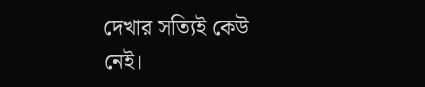দেখার সত্যিই কেউ নেই।